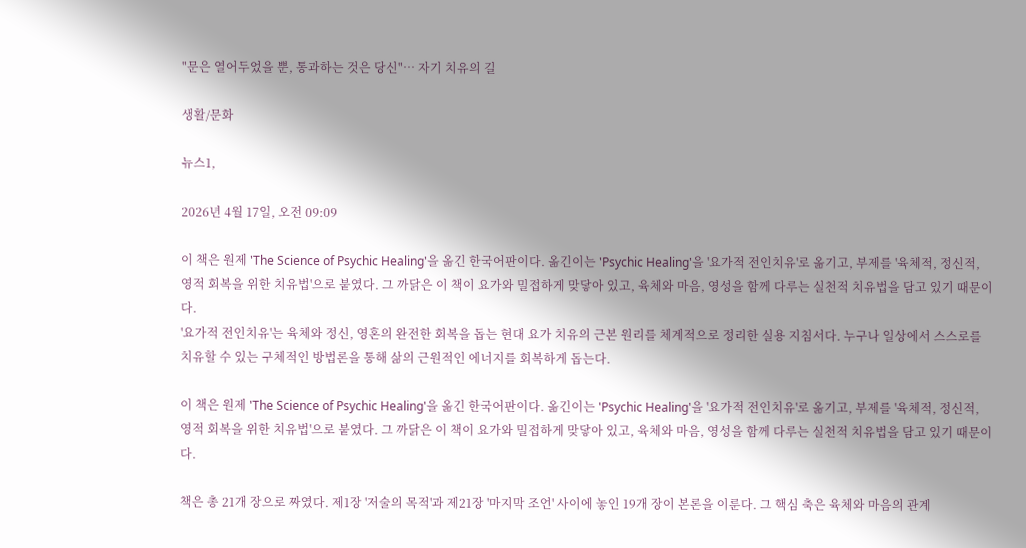"문은 열어두었을 뿐, 통과하는 것은 당신"… 자기 치유의 길

생활/문화

뉴스1,

2026년 4월 17일, 오전 09:09

이 책은 원제 'The Science of Psychic Healing'을 옮긴 한국어판이다. 옮긴이는 'Psychic Healing'을 '요가적 전인치유'로 옮기고, 부제를 '육체적, 정신적, 영적 회복을 위한 치유법'으로 붙였다. 그 까닭은 이 책이 요가와 밀접하게 맞닿아 있고, 육체와 마음, 영성을 함께 다루는 실천적 치유법을 담고 있기 때문이다.
'요가적 전인치유'는 육체와 정신, 영혼의 완전한 회복을 돕는 현대 요가 치유의 근본 원리를 체계적으로 정리한 실용 지침서다. 누구나 일상에서 스스로를 치유할 수 있는 구체적인 방법론을 통해 삶의 근원적인 에너지를 회복하게 돕는다.

이 책은 원제 'The Science of Psychic Healing'을 옮긴 한국어판이다. 옮긴이는 'Psychic Healing'을 '요가적 전인치유'로 옮기고, 부제를 '육체적, 정신적, 영적 회복을 위한 치유법'으로 붙였다. 그 까닭은 이 책이 요가와 밀접하게 맞닿아 있고, 육체와 마음, 영성을 함께 다루는 실천적 치유법을 담고 있기 때문이다.

책은 총 21개 장으로 짜였다. 제1장 '저술의 목적'과 제21장 '마지막 조언' 사이에 놓인 19개 장이 본론을 이룬다. 그 핵심 축은 육체와 마음의 관계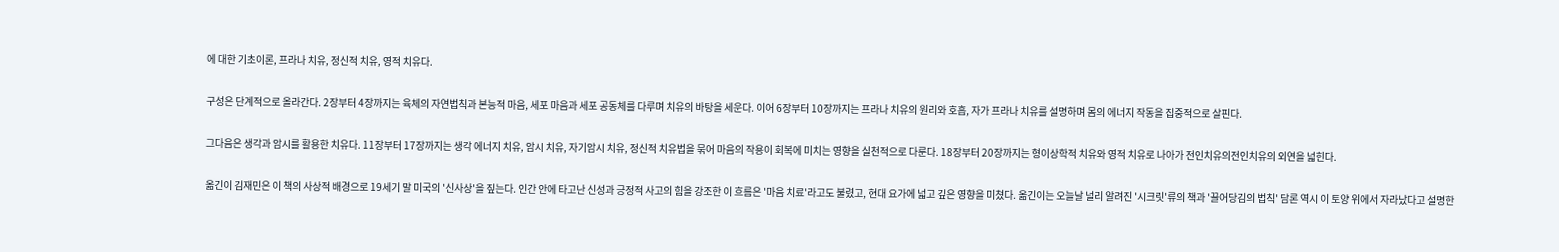에 대한 기초이론, 프라나 치유, 정신적 치유, 영적 치유다.

구성은 단계적으로 올라간다. 2장부터 4장까지는 육체의 자연법칙과 본능적 마음, 세포 마음과 세포 공동체를 다루며 치유의 바탕을 세운다. 이어 6장부터 10장까지는 프라나 치유의 원리와 호흡, 자가 프라나 치유를 설명하며 몸의 에너지 작동을 집중적으로 살핀다.

그다음은 생각과 암시를 활용한 치유다. 11장부터 17장까지는 생각 에너지 치유, 암시 치유, 자기암시 치유, 정신적 치유법을 묶어 마음의 작용이 회복에 미치는 영향을 실천적으로 다룬다. 18장부터 20장까지는 형이상학적 치유와 영적 치유로 나아가 전인치유의전인치유의 외연을 넓힌다.

옮긴이 김재민은 이 책의 사상적 배경으로 19세기 말 미국의 '신사상'을 짚는다. 인간 안에 타고난 신성과 긍정적 사고의 힘을 강조한 이 흐름은 '마음 치료'라고도 불렸고, 현대 요가에 넓고 깊은 영향을 미쳤다. 옮긴이는 오늘날 널리 알려진 '시크릿'류의 책과 '끌어당김의 법칙' 담론 역시 이 토양 위에서 자라났다고 설명한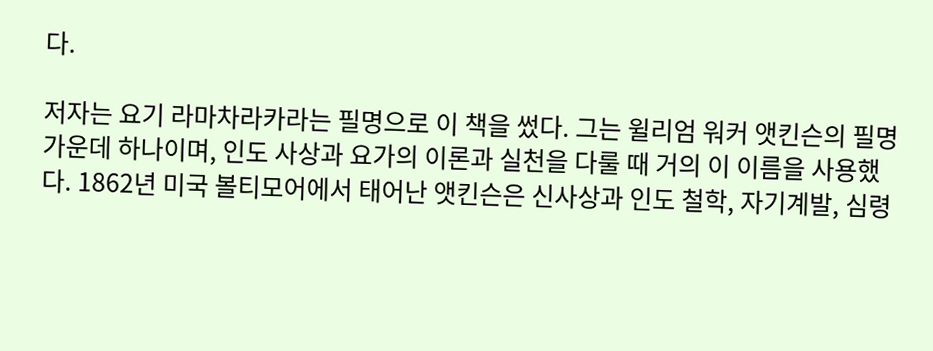다.

저자는 요기 라마차라카라는 필명으로 이 책을 썼다. 그는 윌리엄 워커 앳킨슨의 필명 가운데 하나이며, 인도 사상과 요가의 이론과 실천을 다룰 때 거의 이 이름을 사용했다. 1862년 미국 볼티모어에서 태어난 앳킨슨은 신사상과 인도 철학, 자기계발, 심령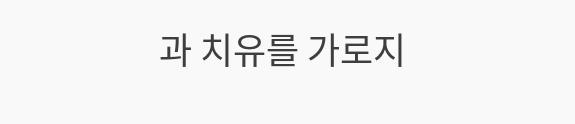과 치유를 가로지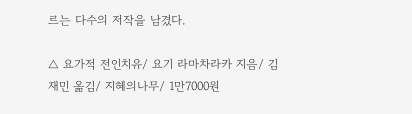르는 다수의 저작을 남겼다.

△ 요가적 전인치유/ 요기 라마차라카 지음/ 김재민 옮김/ 지혜의나무/ 1만7000원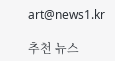art@news1.kr

추천 뉴스